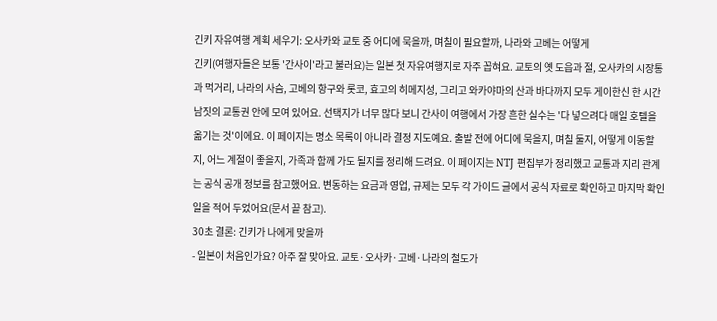긴키 자유여행 계획 세우기: 오사카와 교토 중 어디에 묵을까, 며칠이 필요할까, 나라와 고베는 어떻게
긴키(여행자들은 보통 '간사이'라고 불러요)는 일본 첫 자유여행지로 자주 꼽혀요. 교토의 옛 도읍과 절, 오사카의 시장통과 먹거리, 나라의 사슴, 고베의 항구와 롯코, 효고의 히메지성, 그리고 와카야마의 산과 바다까지 모두 게이한신 한 시간 남짓의 교통권 안에 모여 있어요. 선택지가 너무 많다 보니 간사이 여행에서 가장 흔한 실수는 '다 넣으려다 매일 호텔을 옮기는 것'이에요. 이 페이지는 명소 목록이 아니라 결정 지도예요. 출발 전에 어디에 묵을지, 며칠 둘지, 어떻게 이동할지, 어느 계절이 좋을지, 가족과 함께 가도 될지를 정리해 드려요. 이 페이지는 NTJ 편집부가 정리했고 교통과 지리 관계는 공식 공개 정보를 참고했어요. 변동하는 요금과 영업, 규제는 모두 각 가이드 글에서 공식 자료로 확인하고 마지막 확인일을 적어 두었어요(문서 끝 참고).
30초 결론: 긴키가 나에게 맞을까
- 일본이 처음인가요? 아주 잘 맞아요. 교토·오사카·고베·나라의 철도가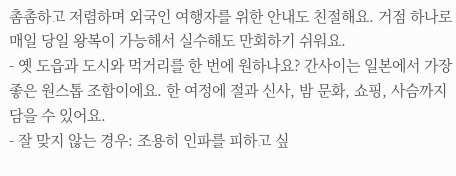촘촘하고 저렴하며 외국인 여행자를 위한 안내도 친절해요. 거점 하나로 매일 당일 왕복이 가능해서 실수해도 만회하기 쉬워요.
- 옛 도읍과 도시와 먹거리를 한 번에 원하나요? 간사이는 일본에서 가장 좋은 원스톱 조합이에요. 한 여정에 절과 신사, 밤 문화, 쇼핑, 사슴까지 담을 수 있어요.
- 잘 맞지 않는 경우: 조용히 인파를 피하고 싶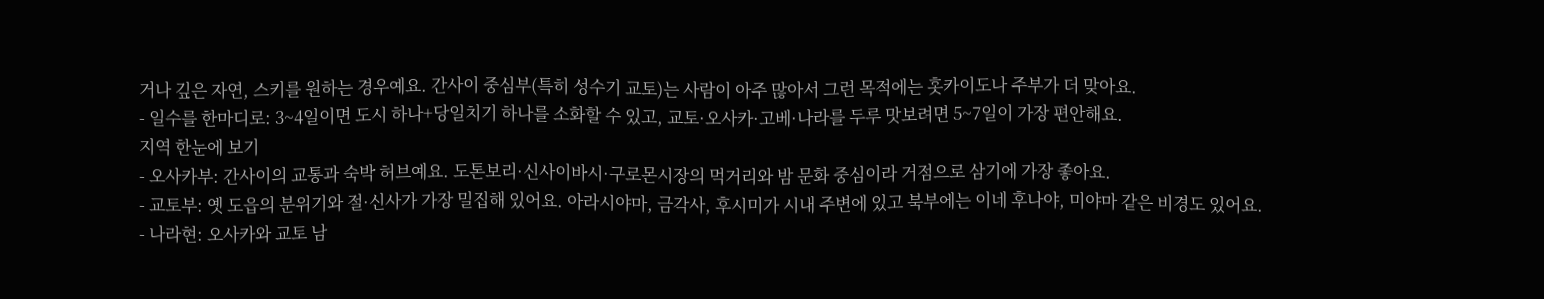거나 깊은 자연, 스키를 원하는 경우예요. 간사이 중심부(특히 성수기 교토)는 사람이 아주 많아서 그런 목적에는 홋카이도나 주부가 더 맞아요.
- 일수를 한마디로: 3~4일이면 도시 하나+당일치기 하나를 소화할 수 있고, 교토·오사카·고베·나라를 두루 맛보려면 5~7일이 가장 편안해요.
지역 한눈에 보기
- 오사카부: 간사이의 교통과 숙박 허브예요. 도톤보리·신사이바시·구로몬시장의 먹거리와 밤 문화 중심이라 거점으로 삼기에 가장 좋아요.
- 교토부: 옛 도읍의 분위기와 절·신사가 가장 밀집해 있어요. 아라시야마, 금각사, 후시미가 시내 주변에 있고 북부에는 이네 후나야, 미야마 같은 비경도 있어요.
- 나라현: 오사카와 교토 남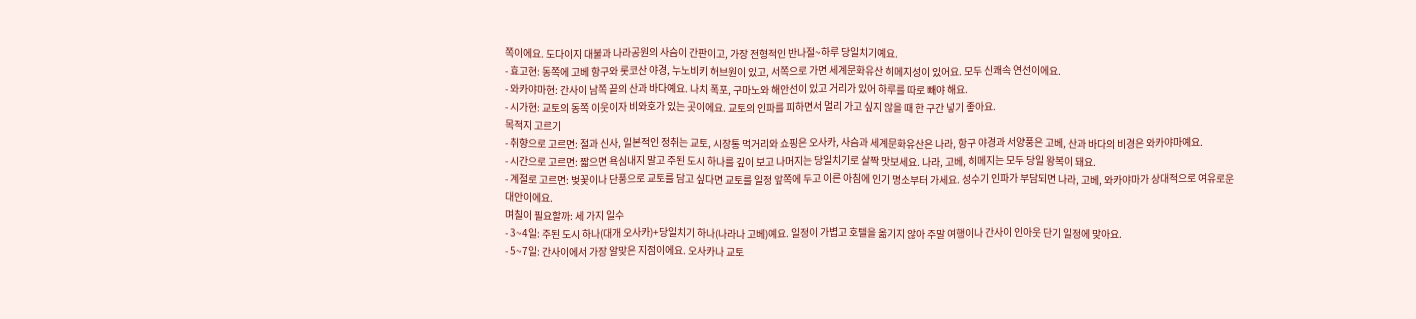쪽이에요. 도다이지 대불과 나라공원의 사슴이 간판이고, 가장 전형적인 반나절~하루 당일치기예요.
- 효고현: 동쪽에 고베 항구와 롯코산 야경, 누노비키 허브원이 있고, 서쪽으로 가면 세계문화유산 히메지성이 있어요. 모두 신쾌속 연선이에요.
- 와카야마현: 간사이 남쪽 끝의 산과 바다예요. 나치 폭포, 구마노와 해안선이 있고 거리가 있어 하루를 따로 빼야 해요.
- 시가현: 교토의 동쪽 이웃이자 비와호가 있는 곳이에요. 교토의 인파를 피하면서 멀리 가고 싶지 않을 때 한 구간 넣기 좋아요.
목적지 고르기
- 취향으로 고르면: 절과 신사, 일본적인 정취는 교토, 시장통 먹거리와 쇼핑은 오사카, 사슴과 세계문화유산은 나라, 항구 야경과 서양풍은 고베, 산과 바다의 비경은 와카야마예요.
- 시간으로 고르면: 짧으면 욕심내지 말고 주된 도시 하나를 깊이 보고 나머지는 당일치기로 살짝 맛보세요. 나라, 고베, 히메지는 모두 당일 왕복이 돼요.
- 계절로 고르면: 벚꽃이나 단풍으로 교토를 담고 싶다면 교토를 일정 앞쪽에 두고 이른 아침에 인기 명소부터 가세요. 성수기 인파가 부담되면 나라, 고베, 와카야마가 상대적으로 여유로운 대안이에요.
며칠이 필요할까: 세 가지 일수
- 3~4일: 주된 도시 하나(대개 오사카)+당일치기 하나(나라나 고베)예요. 일정이 가볍고 호텔을 옮기지 않아 주말 여행이나 간사이 인아웃 단기 일정에 맞아요.
- 5~7일: 간사이에서 가장 알맞은 지점이에요. 오사카나 교토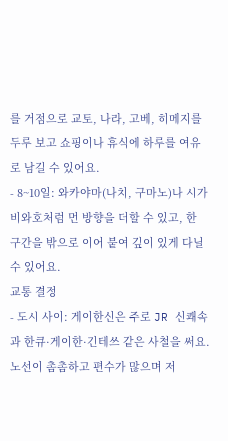를 거점으로 교토, 나라, 고베, 히메지를 두루 보고 쇼핑이나 휴식에 하루를 여유로 남길 수 있어요.
- 8~10일: 와카야마(나치, 구마노)나 시가 비와호처럼 먼 방향을 더할 수 있고, 한 구간을 밖으로 이어 붙여 깊이 있게 다닐 수 있어요.
교통 결정
- 도시 사이: 게이한신은 주로 JR 신쾌속과 한큐·게이한·긴테쓰 같은 사철을 써요. 노선이 촘촘하고 편수가 많으며 저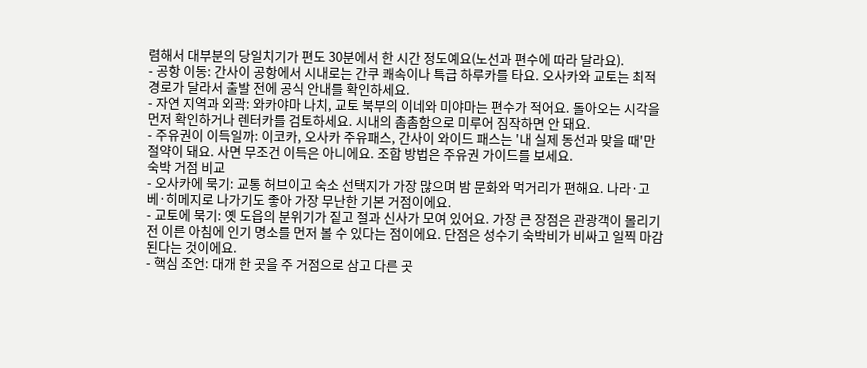렴해서 대부분의 당일치기가 편도 30분에서 한 시간 정도예요(노선과 편수에 따라 달라요).
- 공항 이동: 간사이 공항에서 시내로는 간쿠 쾌속이나 특급 하루카를 타요. 오사카와 교토는 최적 경로가 달라서 출발 전에 공식 안내를 확인하세요.
- 자연 지역과 외곽: 와카야마 나치, 교토 북부의 이네와 미야마는 편수가 적어요. 돌아오는 시각을 먼저 확인하거나 렌터카를 검토하세요. 시내의 촘촘함으로 미루어 짐작하면 안 돼요.
- 주유권이 이득일까: 이코카, 오사카 주유패스, 간사이 와이드 패스는 '내 실제 동선과 맞을 때'만 절약이 돼요. 사면 무조건 이득은 아니에요. 조합 방법은 주유권 가이드를 보세요.
숙박 거점 비교
- 오사카에 묵기: 교통 허브이고 숙소 선택지가 가장 많으며 밤 문화와 먹거리가 편해요. 나라·고베·히메지로 나가기도 좋아 가장 무난한 기본 거점이에요.
- 교토에 묵기: 옛 도읍의 분위기가 짙고 절과 신사가 모여 있어요. 가장 큰 장점은 관광객이 몰리기 전 이른 아침에 인기 명소를 먼저 볼 수 있다는 점이에요. 단점은 성수기 숙박비가 비싸고 일찍 마감된다는 것이에요.
- 핵심 조언: 대개 한 곳을 주 거점으로 삼고 다른 곳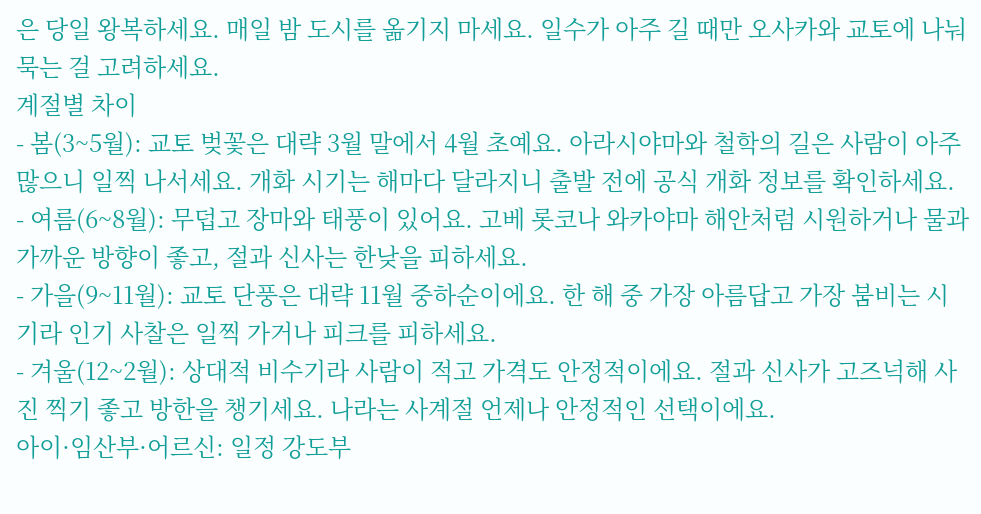은 당일 왕복하세요. 매일 밤 도시를 옮기지 마세요. 일수가 아주 길 때만 오사카와 교토에 나눠 묵는 걸 고려하세요.
계절별 차이
- 봄(3~5월): 교토 벚꽃은 대략 3월 말에서 4월 초예요. 아라시야마와 철학의 길은 사람이 아주 많으니 일찍 나서세요. 개화 시기는 해마다 달라지니 출발 전에 공식 개화 정보를 확인하세요.
- 여름(6~8월): 무덥고 장마와 태풍이 있어요. 고베 롯코나 와카야마 해안처럼 시원하거나 물과 가까운 방향이 좋고, 절과 신사는 한낮을 피하세요.
- 가을(9~11월): 교토 단풍은 대략 11월 중하순이에요. 한 해 중 가장 아름답고 가장 붐비는 시기라 인기 사찰은 일찍 가거나 피크를 피하세요.
- 겨울(12~2월): 상대적 비수기라 사람이 적고 가격도 안정적이에요. 절과 신사가 고즈넉해 사진 찍기 좋고 방한을 챙기세요. 나라는 사계절 언제나 안정적인 선택이에요.
아이·임산부·어르신: 일정 강도부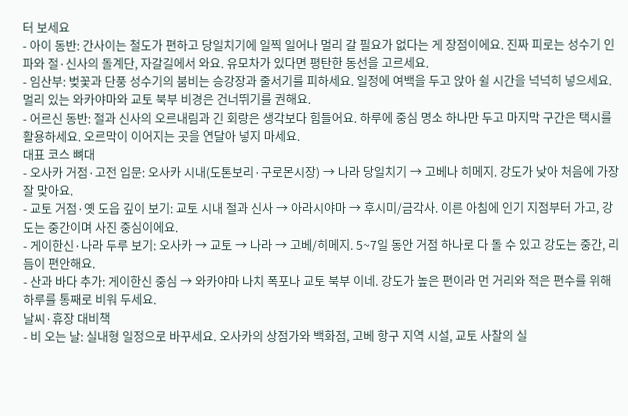터 보세요
- 아이 동반: 간사이는 철도가 편하고 당일치기에 일찍 일어나 멀리 갈 필요가 없다는 게 장점이에요. 진짜 피로는 성수기 인파와 절·신사의 돌계단, 자갈길에서 와요. 유모차가 있다면 평탄한 동선을 고르세요.
- 임산부: 벚꽃과 단풍 성수기의 붐비는 승강장과 줄서기를 피하세요. 일정에 여백을 두고 앉아 쉴 시간을 넉넉히 넣으세요. 멀리 있는 와카야마와 교토 북부 비경은 건너뛰기를 권해요.
- 어르신 동반: 절과 신사의 오르내림과 긴 회랑은 생각보다 힘들어요. 하루에 중심 명소 하나만 두고 마지막 구간은 택시를 활용하세요. 오르막이 이어지는 곳을 연달아 넣지 마세요.
대표 코스 뼈대
- 오사카 거점·고전 입문: 오사카 시내(도톤보리·구로몬시장) → 나라 당일치기 → 고베나 히메지. 강도가 낮아 처음에 가장 잘 맞아요.
- 교토 거점·옛 도읍 깊이 보기: 교토 시내 절과 신사 → 아라시야마 → 후시미/금각사. 이른 아침에 인기 지점부터 가고, 강도는 중간이며 사진 중심이에요.
- 게이한신·나라 두루 보기: 오사카 → 교토 → 나라 → 고베/히메지. 5~7일 동안 거점 하나로 다 돌 수 있고 강도는 중간, 리듬이 편안해요.
- 산과 바다 추가: 게이한신 중심 → 와카야마 나치 폭포나 교토 북부 이네. 강도가 높은 편이라 먼 거리와 적은 편수를 위해 하루를 통째로 비워 두세요.
날씨·휴장 대비책
- 비 오는 날: 실내형 일정으로 바꾸세요. 오사카의 상점가와 백화점, 고베 항구 지역 시설, 교토 사찰의 실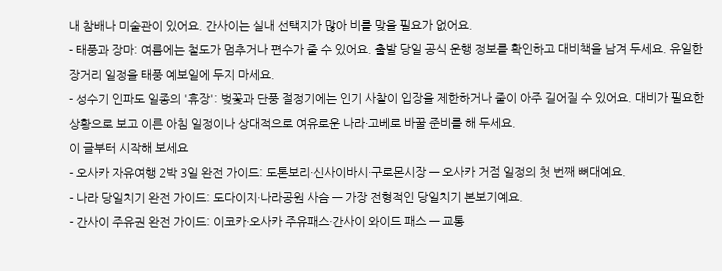내 참배나 미술관이 있어요. 간사이는 실내 선택지가 많아 비를 맞을 필요가 없어요.
- 태풍과 장마: 여름에는 철도가 멈추거나 편수가 줄 수 있어요. 출발 당일 공식 운행 정보를 확인하고 대비책을 남겨 두세요. 유일한 장거리 일정을 태풍 예보일에 두지 마세요.
- 성수기 인파도 일종의 '휴장': 벚꽃과 단풍 절정기에는 인기 사찰이 입장을 제한하거나 줄이 아주 길어질 수 있어요. 대비가 필요한 상황으로 보고 이른 아침 일정이나 상대적으로 여유로운 나라·고베로 바꿀 준비를 해 두세요.
이 글부터 시작해 보세요
- 오사카 자유여행 2박 3일 완전 가이드: 도톤보리·신사이바시·구로몬시장 — 오사카 거점 일정의 첫 번째 뼈대예요.
- 나라 당일치기 완전 가이드: 도다이지·나라공원 사슴 — 가장 전형적인 당일치기 본보기예요.
- 간사이 주유권 완전 가이드: 이코카·오사카 주유패스·간사이 와이드 패스 — 교통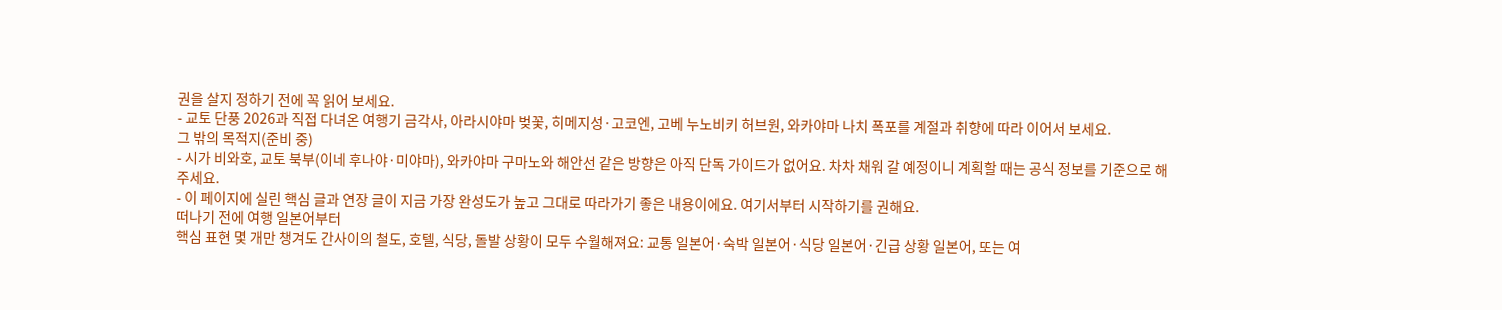권을 살지 정하기 전에 꼭 읽어 보세요.
- 교토 단풍 2026과 직접 다녀온 여행기 금각사, 아라시야마 벚꽃, 히메지성·고코엔, 고베 누노비키 허브원, 와카야마 나치 폭포를 계절과 취향에 따라 이어서 보세요.
그 밖의 목적지(준비 중)
- 시가 비와호, 교토 북부(이네 후나야·미야마), 와카야마 구마노와 해안선 같은 방향은 아직 단독 가이드가 없어요. 차차 채워 갈 예정이니 계획할 때는 공식 정보를 기준으로 해 주세요.
- 이 페이지에 실린 핵심 글과 연장 글이 지금 가장 완성도가 높고 그대로 따라가기 좋은 내용이에요. 여기서부터 시작하기를 권해요.
떠나기 전에 여행 일본어부터
핵심 표현 몇 개만 챙겨도 간사이의 철도, 호텔, 식당, 돌발 상황이 모두 수월해져요: 교통 일본어·숙박 일본어·식당 일본어·긴급 상황 일본어, 또는 여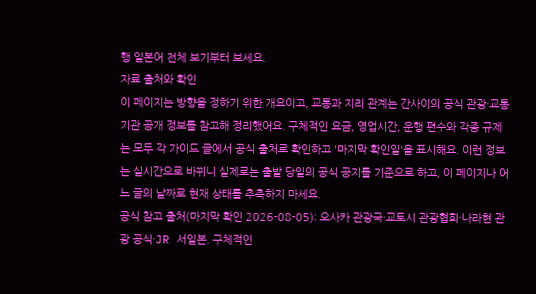행 일본어 전체 보기부터 보세요.
자료 출처와 확인
이 페이지는 방향을 정하기 위한 개요이고, 교통과 지리 관계는 간사이의 공식 관광·교통 기관 공개 정보를 참고해 정리했어요. 구체적인 요금, 영업시간, 운행 편수와 각종 규제는 모두 각 가이드 글에서 공식 출처로 확인하고 '마지막 확인일'을 표시해요. 이런 정보는 실시간으로 바뀌니 실제로는 출발 당일의 공식 공지를 기준으로 하고, 이 페이지나 어느 글의 날짜로 현재 상태를 추측하지 마세요.
공식 참고 출처(마지막 확인 2026-08-05): 오사카 관광국·교토시 관광협회·나라현 관광 공식·JR 서일본. 구체적인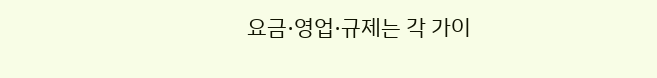요금·영업·규제는 각 가이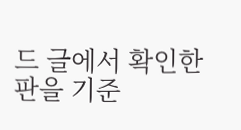드 글에서 확인한 판을 기준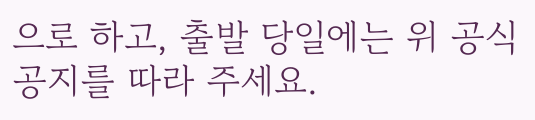으로 하고, 출발 당일에는 위 공식 공지를 따라 주세요.